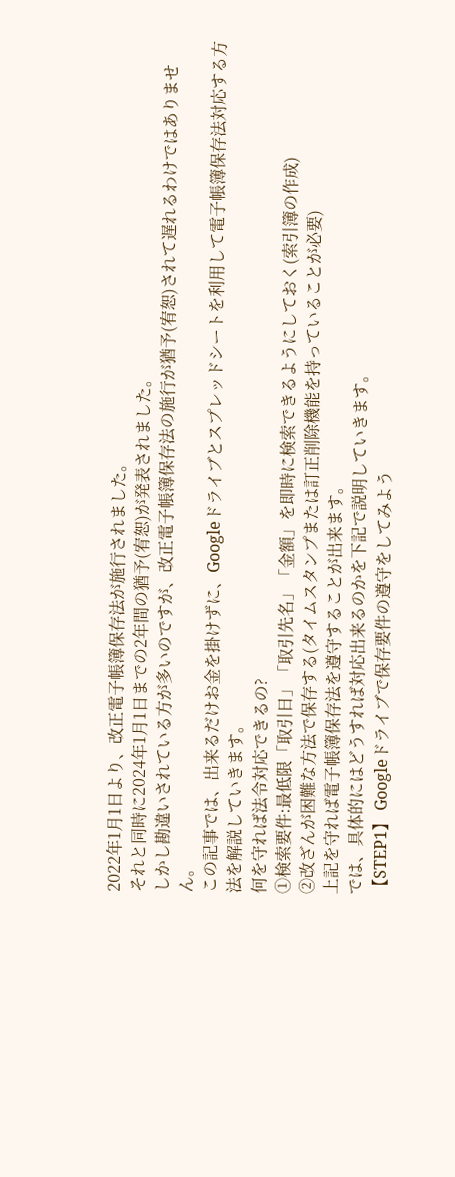2022年1月1日より、改正電子帳簿保存法が施行されました。
それと同時に2024年1月1日までの2年間の猶予(宥恕)が発表されました。
しかし勘違いされている方が多いのですが、改正電子帳簿保存法の施行が猶予(宥恕)されて遅れるわけではありません。
この記事では、出来るだけお金を掛けずに、Googleドライブとスプレッドシートを利用して電子帳簿保存法対応する方法を解説していきます。
何を守れば法令対応できるの?
①検索要件:最低限「取引日」「取引先名」「金額」を即時に検索できるようにしておく(索引簿の作成)
②改ざんが困難な方法で保存する(タイムスタンプまたは訂正削除機能を持っていることが必要)
上記を守れば電子帳簿保存法を遵守することが出来ます。
では、具体的にはどうすれば対応出来るのかを下記で説明していきます。
【STEP1】 Googleドライブで保存要件の遵守をしてみよう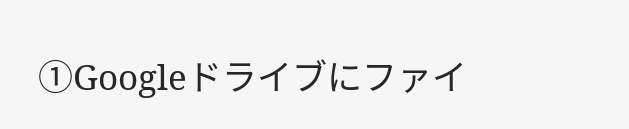①Googleドライブにファイ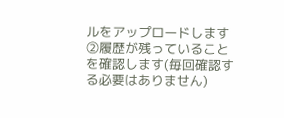ルをアップロードします
②履歴が残っていることを確認します(毎回確認する必要はありません)